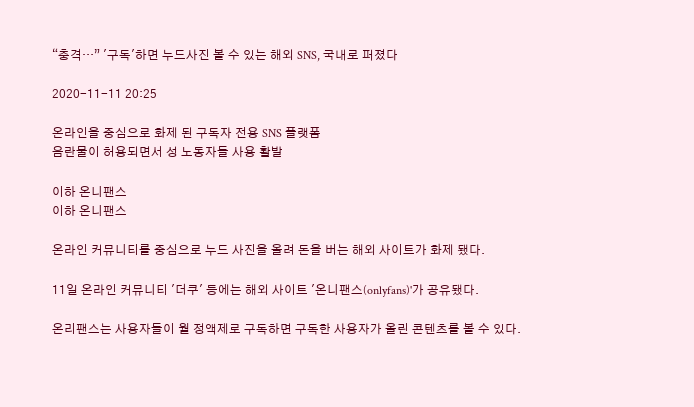“충격…” '구독'하면 누드사진 볼 수 있는 해외 SNS, 국내로 퍼졌다

2020-11-11 20:25

온라인을 중심으로 화제 된 구독자 전용 SNS 플랫폼
음란물이 허용되면서 성 노동자들 사용 활발

이하 온니팬스
이하 온니팬스

온라인 커뮤니티를 중심으로 누드 사진을 올려 돈을 버는 해외 사이트가 화제 됐다.

11일 온라인 커뮤니티 '더쿠' 등에는 해외 사이트 '온니팬스(onlyfans)'가 공유됐다.

온리팬스는 사용자들이 월 정액제로 구독하면 구독한 사용자가 올린 콘텐츠를 볼 수 있다.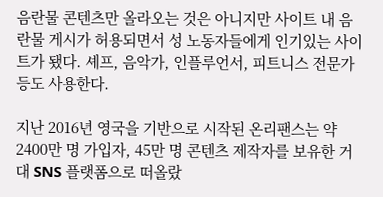음란물 콘텐츠만 올라오는 것은 아니지만 사이트 내 음란물 게시가 허용되면서 성 노동자들에게 인기있는 사이트가 됐다. 셰프, 음악가, 인플루언서, 피트니스 전문가 등도 사용한다.

지난 2016년 영국을 기반으로 시작된 온리팬스는 약 2400만 명 가입자, 45만 명 콘텐츠 제작자를 보유한 거대 SNS 플랫폼으로 떠올랐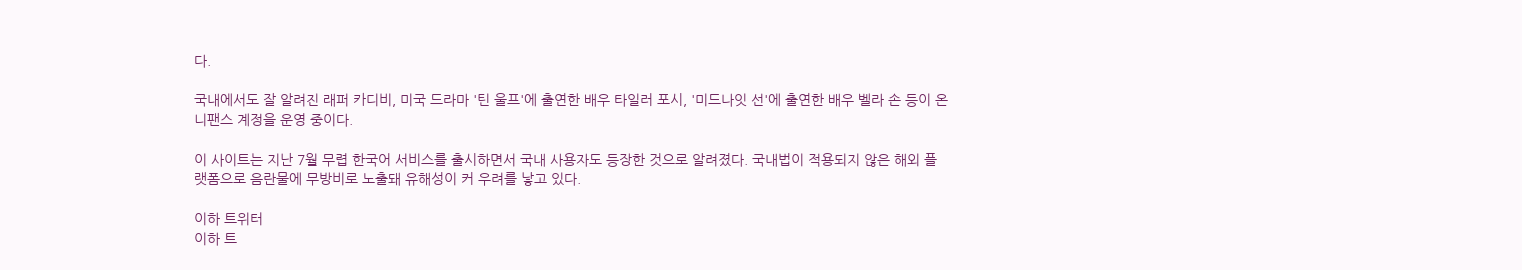다.

국내에서도 잘 알려진 래퍼 카디비, 미국 드라마 '틴 울프'에 출연한 배우 타일러 포시, '미드나잇 선'에 출연한 배우 벨라 손 등이 온니팬스 계정을 운영 중이다.

이 사이트는 지난 7월 무렵 한국어 서비스를 출시하면서 국내 사용자도 등장한 것으로 알려졌다. 국내법이 적용되지 않은 해외 플랫폼으로 음란물에 무방비로 노출돼 유해성이 커 우려를 낳고 있다.

이하 트위터
이하 트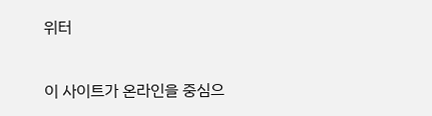위터

이 사이트가 온라인을 중심으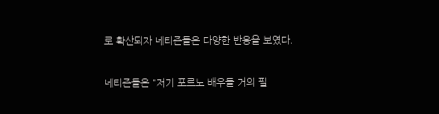로 확산되자 네티즌들은 다양한 반응을 보였다.

네티즌들은 "저기 포르노 배우들 거의 필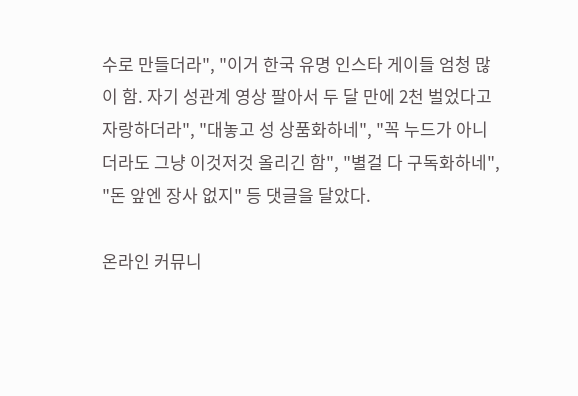수로 만들더라", "이거 한국 유명 인스타 게이들 엄청 많이 함. 자기 성관계 영상 팔아서 두 달 만에 2천 벌었다고 자랑하더라", "대놓고 성 상품화하네", "꼭 누드가 아니더라도 그냥 이것저것 올리긴 함", "별걸 다 구독화하네", "돈 앞엔 장사 없지" 등 댓글을 달았다.

온라인 커뮤니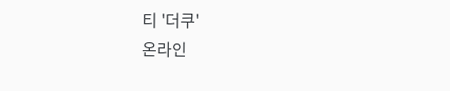티 '더쿠'
온라인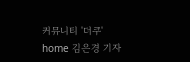커뮤니티 '더쿠'
home 김은경 기자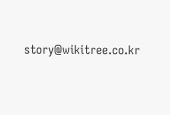story@wikitree.co.kr